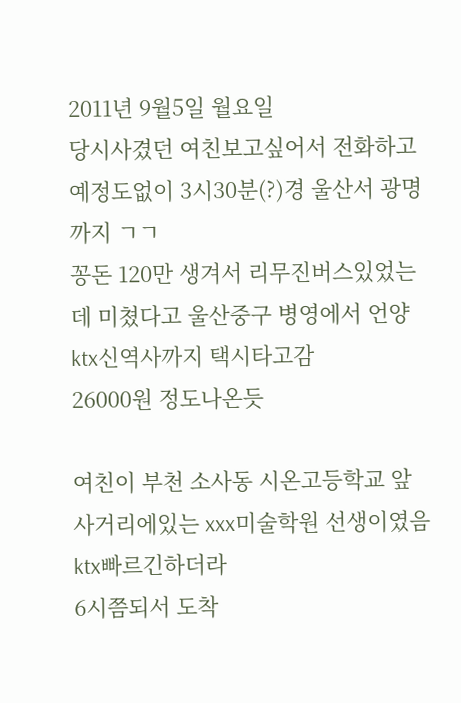2011년 9월5일 월요일
당시사겼던 여친보고싶어서 전화하고 예정도없이 3시30분(?)경 울산서 광명까지 ㄱㄱ
꽁돈 120만 생겨서 리무진버스있었는데 미쳤다고 울산중구 병영에서 언양ktx신역사까지 택시타고감
26000원 정도나온듯

여친이 부천 소사동 시온고등학교 앞 사거리에있는 xxx미술학원 선생이였음
ktx빠르긴하더라
6시쯤되서 도착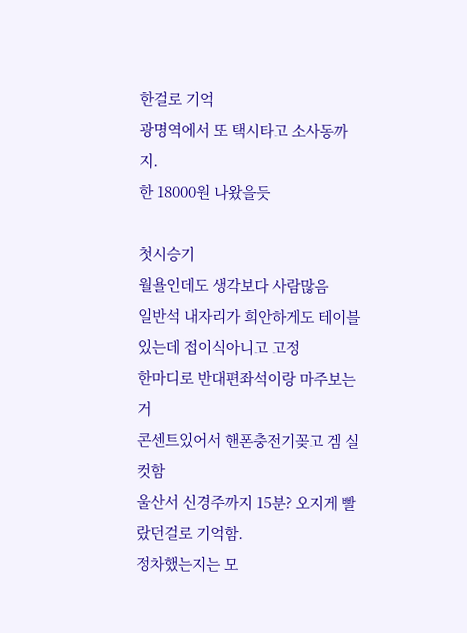한걸로 기억
광명역에서 또 택시타고 소사동까지.
한 18000원 나왔을듯

첫시승기
월욜인데도 생각보다 사람많음
일반석 내자리가 희안하게도 테이블있는데 접이식아니고 고정
한마디로 반대편좌석이랑 마주보는거
콘센트있어서 핸폰충전기꽂고 겜 실컷함
울산서 신경주까지 15분? 오지게 빨랐던걸로 기억함.
정차했는지는 모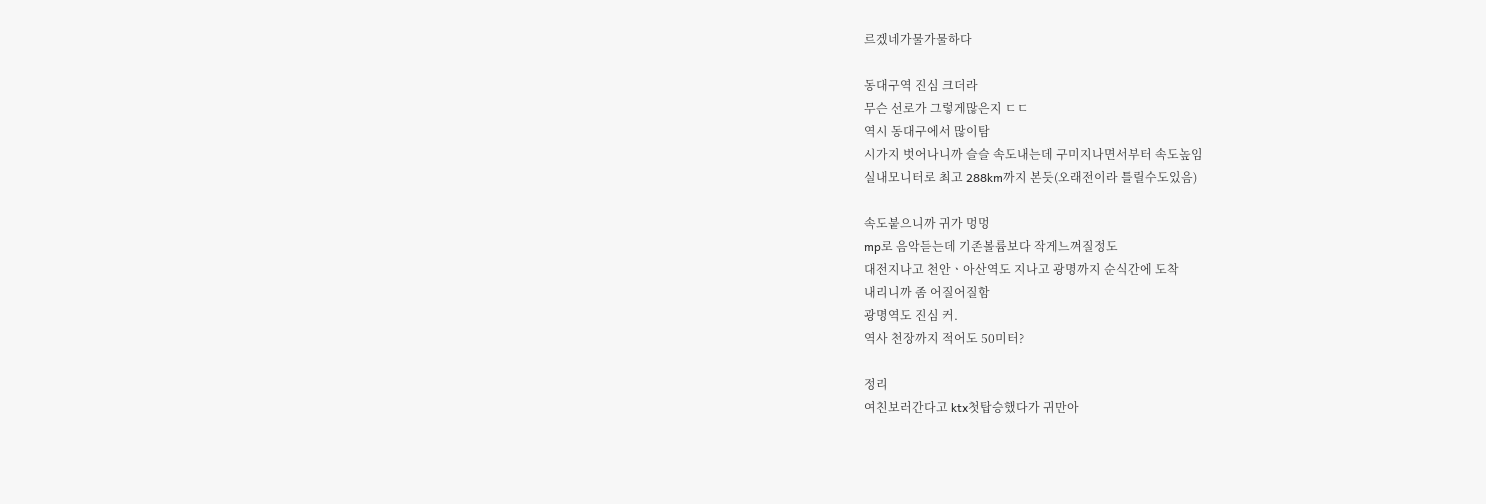르겠네가물가물하다

동대구역 진심 크더라
무슨 선로가 그렇게많은지 ㄷㄷ
역시 동대구에서 많이탐
시가지 벗어나니까 슬슬 속도내는데 구미지나면서부터 속도높임
실내모니터로 최고 288km까지 본듯(오래전이라 틀릴수도있음)

속도붙으니까 귀가 멍멍
mp로 음악듣는데 기존볼륨보다 작게느껴질정도
대전지나고 천안ㆍ아산역도 지나고 광명까지 순식간에 도착
내리니까 좀 어질어질함
광명역도 진심 커.
역사 천장까지 적어도 50미터?

정리
여친보러간다고 ktx첫탑승했다가 귀만아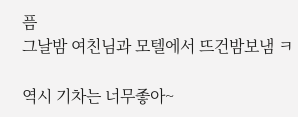픔
그날밤 여친님과 모텔에서 뜨건밤보냄 ㅋ

역시 기차는 너무좋아~